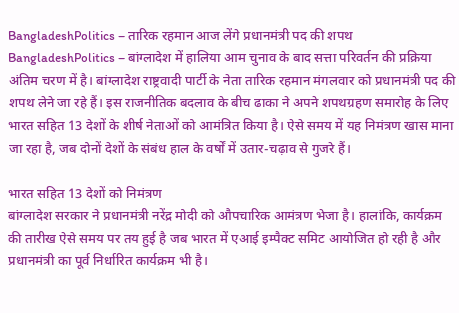BangladeshPolitics – तारिक रहमान आज लेंगे प्रधानमंत्री पद की शपथ
BangladeshPolitics – बांग्लादेश में हालिया आम चुनाव के बाद सत्ता परिवर्तन की प्रक्रिया अंतिम चरण में है। बांग्लादेश राष्ट्रवादी पार्टी के नेता तारिक रहमान मंगलवार को प्रधानमंत्री पद की शपथ लेने जा रहे हैं। इस राजनीतिक बदलाव के बीच ढाका ने अपने शपथग्रहण समारोह के लिए भारत सहित 13 देशों के शीर्ष नेताओं को आमंत्रित किया है। ऐसे समय में यह निमंत्रण खास माना जा रहा है, जब दोनों देशों के संबंध हाल के वर्षों में उतार-चढ़ाव से गुजरे हैं।

भारत सहित 13 देशों को निमंत्रण
बांग्लादेश सरकार ने प्रधानमंत्री नरेंद्र मोदी को औपचारिक आमंत्रण भेजा है। हालांकि, कार्यक्रम की तारीख ऐसे समय पर तय हुई है जब भारत में एआई इम्पैक्ट समिट आयोजित हो रही है और प्रधानमंत्री का पूर्व निर्धारित कार्यक्रम भी है।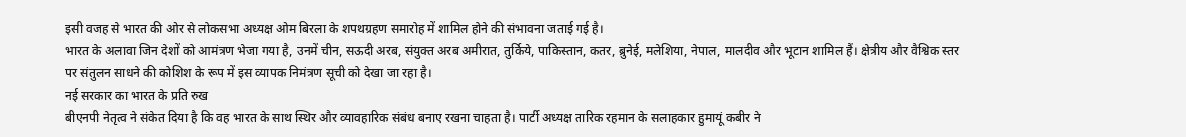इसी वजह से भारत की ओर से लोकसभा अध्यक्ष ओम बिरला के शपथग्रहण समारोह में शामिल होने की संभावना जताई गई है।
भारत के अलावा जिन देशों को आमंत्रण भेजा गया है, उनमें चीन, सऊदी अरब, संयुक्त अरब अमीरात, तुर्किये, पाकिस्तान, कतर, ब्रुनेई, मलेशिया, नेपाल, मालदीव और भूटान शामिल हैं। क्षेत्रीय और वैश्विक स्तर पर संतुलन साधने की कोशिश के रूप में इस व्यापक निमंत्रण सूची को देखा जा रहा है।
नई सरकार का भारत के प्रति रुख
बीएनपी नेतृत्व ने संकेत दिया है कि वह भारत के साथ स्थिर और व्यावहारिक संबंध बनाए रखना चाहता है। पार्टी अध्यक्ष तारिक रहमान के सलाहकार हुमायूं कबीर ने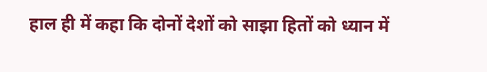हाल ही में कहा कि दोनों देशों को साझा हितों को ध्यान में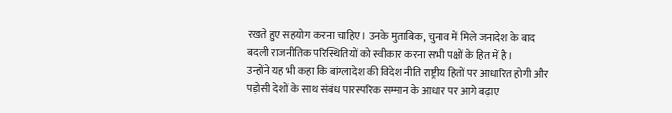रखते हुए सहयोग करना चाहिए। उनके मुताबिक, चुनाव में मिले जनादेश के बाद बदली राजनीतिक परिस्थितियों को स्वीकार करना सभी पक्षों के हित में है।
उन्होंने यह भी कहा कि बांग्लादेश की विदेश नीति राष्ट्रीय हितों पर आधारित होगी और पड़ोसी देशों के साथ संबंध पारस्परिक सम्मान के आधार पर आगे बढ़ाए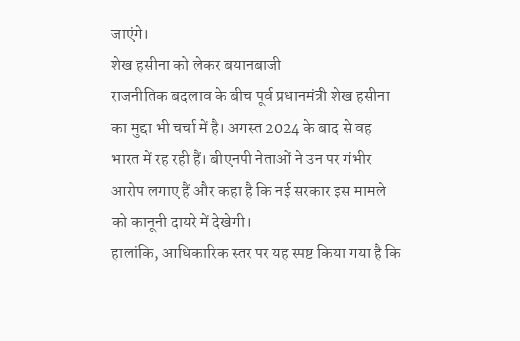जाएंगे।
शेख हसीना को लेकर बयानबाजी
राजनीतिक बदलाव के बीच पूर्व प्रधानमंत्री शेख हसीना का मुद्दा भी चर्चा में है। अगस्त 2024 के बाद से वह भारत में रह रही हैं। बीएनपी नेताओं ने उन पर गंभीर आरोप लगाए हैं और कहा है कि नई सरकार इस मामले को कानूनी दायरे में देखेगी।
हालांकि, आधिकारिक स्तर पर यह स्पष्ट किया गया है कि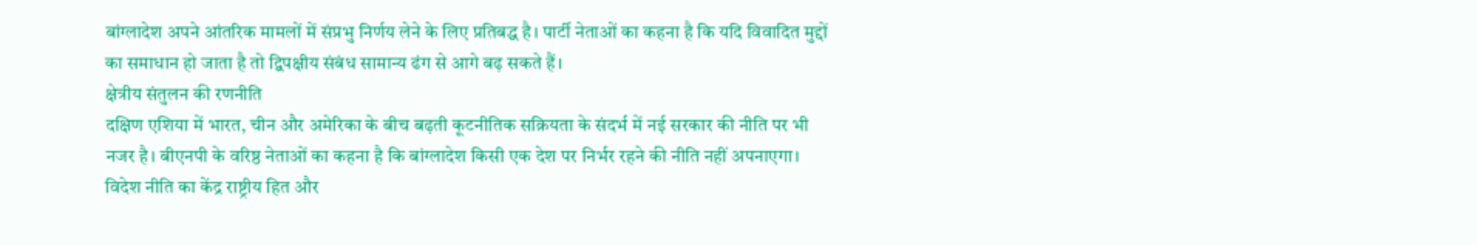बांग्लादेश अपने आंतरिक मामलों में संप्रभु निर्णय लेने के लिए प्रतिबद्ध है। पार्टी नेताओं का कहना है कि यदि विवादित मुद्दों का समाधान हो जाता है तो द्विपक्षीय संबंध सामान्य ढंग से आगे बढ़ सकते हैं।
क्षेत्रीय संतुलन की रणनीति
दक्षिण एशिया में भारत, चीन और अमेरिका के बीच बढ़ती कूटनीतिक सक्रियता के संदर्भ में नई सरकार की नीति पर भी नजर है। बीएनपी के वरिष्ठ नेताओं का कहना है कि बांग्लादेश किसी एक देश पर निर्भर रहने की नीति नहीं अपनाएगा। विदेश नीति का केंद्र राष्ट्रीय हित और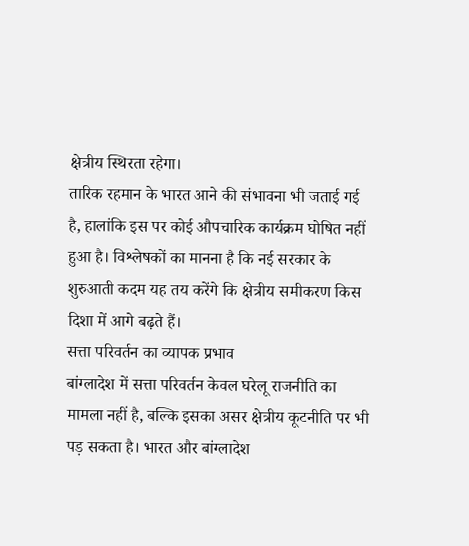क्षेत्रीय स्थिरता रहेगा।
तारिक रहमान के भारत आने की संभावना भी जताई गई है, हालांकि इस पर कोई औपचारिक कार्यक्रम घोषित नहीं हुआ है। विश्लेषकों का मानना है कि नई सरकार के शुरुआती कदम यह तय करेंगे कि क्षेत्रीय समीकरण किस दिशा में आगे बढ़ते हैं।
सत्ता परिवर्तन का व्यापक प्रभाव
बांग्लादेश में सत्ता परिवर्तन केवल घरेलू राजनीति का मामला नहीं है, बल्कि इसका असर क्षेत्रीय कूटनीति पर भी पड़ सकता है। भारत और बांग्लादेश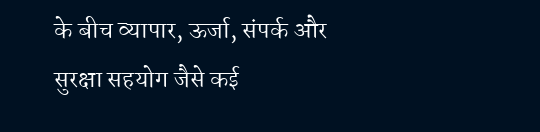के बीच व्यापार, ऊर्जा, संपर्क और सुरक्षा सहयोग जैसे कई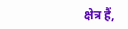क्षेत्र हैं,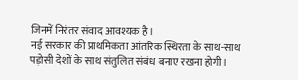जिनमें निरंतर संवाद आवश्यक है।
नई सरकार की प्राथमिकता आंतरिक स्थिरता के साथ-साथ पड़ोसी देशों के साथ संतुलित संबंध बनाए रखना होगी।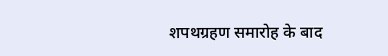शपथग्रहण समारोह के बाद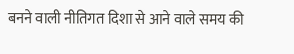बनने वाली नीतिगत दिशा से आने वाले समय की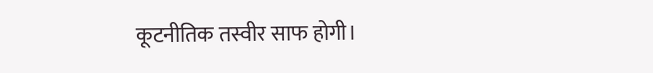कूटनीतिक तस्वीर साफ होगी।